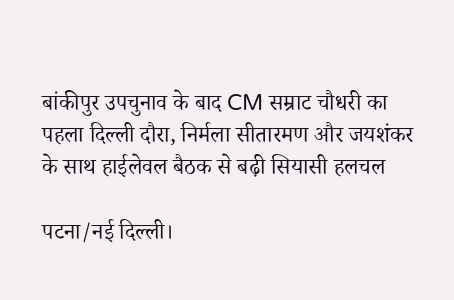बांकीपुर उपचुनाव के बाद CM सम्राट चौधरी का पहला दिल्ली दौरा, निर्मला सीतारमण और जयशंकर के साथ हाईलेवल बैठक से बढ़ी सियासी हलचल

पटना/नई दिल्ली।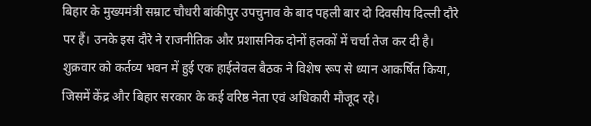बिहार के मुख्यमंत्री सम्राट चौधरी बांकीपुर उपचुनाव के बाद पहली बार दो दिवसीय दिल्ली दौरे पर हैं। उनके इस दौरे ने राजनीतिक और प्रशासनिक दोनों हलकों में चर्चा तेज कर दी है। शुक्रवार को कर्तव्य भवन में हुई एक हाईलेवल बैठक ने विशेष रूप से ध्यान आकर्षित किया, जिसमें केंद्र और बिहार सरकार के कई वरिष्ठ नेता एवं अधिकारी मौजूद रहे।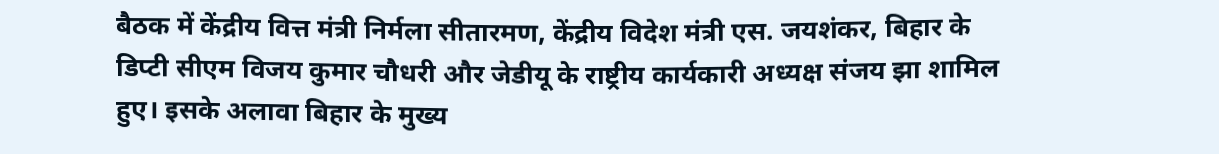बैठक में केंद्रीय वित्त मंत्री निर्मला सीतारमण, केंद्रीय विदेश मंत्री एस. जयशंकर, बिहार के डिप्टी सीएम विजय कुमार चौधरी और जेडीयू के राष्ट्रीय कार्यकारी अध्यक्ष संजय झा शामिल हुए। इसके अलावा बिहार के मुख्य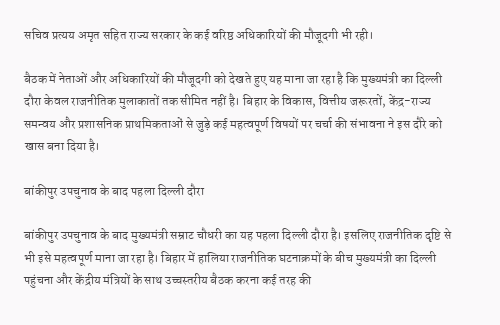सचिव प्रत्यय अमृत सहित राज्य सरकार के कई वरिष्ठ अधिकारियों की मौजूदगी भी रही।

बैठक में नेताओं और अधिकारियों की मौजूदगी को देखते हुए यह माना जा रहा है कि मुख्यमंत्री का दिल्ली दौरा केवल राजनीतिक मुलाकातों तक सीमित नहीं है। बिहार के विकास, वित्तीय जरूरतों, केंद्र-राज्य समन्वय और प्रशासनिक प्राथमिकताओं से जुड़े कई महत्वपूर्ण विषयों पर चर्चा की संभावना ने इस दौरे को खास बना दिया है।

बांकीपुर उपचुनाव के बाद पहला दिल्ली दौरा

बांकीपुर उपचुनाव के बाद मुख्यमंत्री सम्राट चौधरी का यह पहला दिल्ली दौरा है। इसलिए राजनीतिक दृष्टि से भी इसे महत्वपूर्ण माना जा रहा है। बिहार में हालिया राजनीतिक घटनाक्रमों के बीच मुख्यमंत्री का दिल्ली पहुंचना और केंद्रीय मंत्रियों के साथ उच्चस्तरीय बैठक करना कई तरह की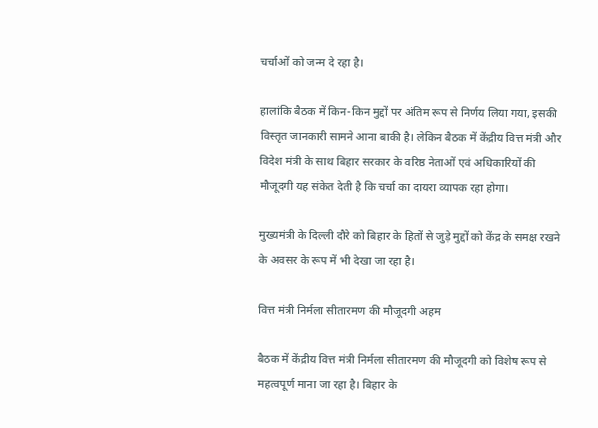चर्चाओं को जन्म दे रहा है।

हालांकि बैठक में किन-किन मुद्दों पर अंतिम रूप से निर्णय लिया गया, इसकी विस्तृत जानकारी सामने आना बाकी है। लेकिन बैठक में केंद्रीय वित्त मंत्री और विदेश मंत्री के साथ बिहार सरकार के वरिष्ठ नेताओं एवं अधिकारियों की मौजूदगी यह संकेत देती है कि चर्चा का दायरा व्यापक रहा होगा।

मुख्यमंत्री के दिल्ली दौरे को बिहार के हितों से जुड़े मुद्दों को केंद्र के समक्ष रखने के अवसर के रूप में भी देखा जा रहा है।

वित्त मंत्री निर्मला सीतारमण की मौजूदगी अहम

बैठक में केंद्रीय वित्त मंत्री निर्मला सीतारमण की मौजूदगी को विशेष रूप से महत्वपूर्ण माना जा रहा है। बिहार के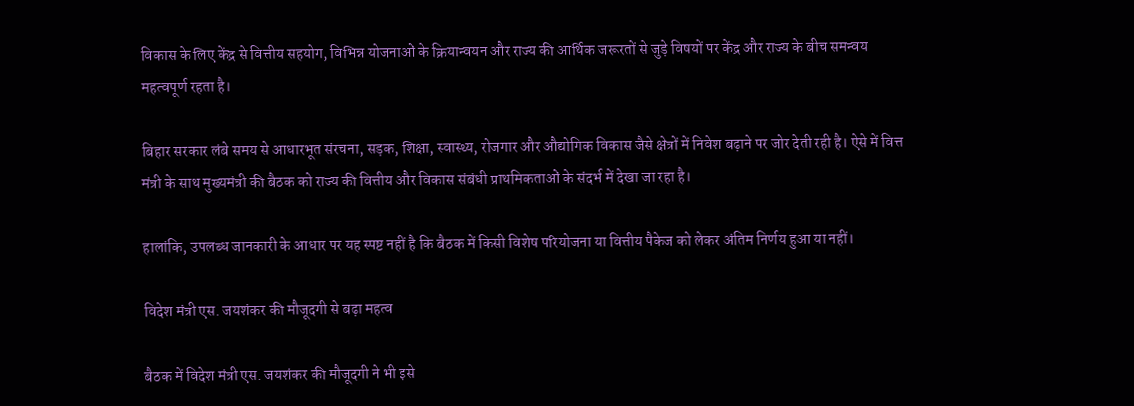विकास के लिए केंद्र से वित्तीय सहयोग, विभिन्न योजनाओं के क्रियान्वयन और राज्य की आर्थिक जरूरतों से जुड़े विषयों पर केंद्र और राज्य के बीच समन्वय महत्वपूर्ण रहता है।

बिहार सरकार लंबे समय से आधारभूत संरचना, सड़क, शिक्षा, स्वास्थ्य, रोजगार और औद्योगिक विकास जैसे क्षेत्रों में निवेश बढ़ाने पर जोर देती रही है। ऐसे में वित्त मंत्री के साथ मुख्यमंत्री की बैठक को राज्य की वित्तीय और विकास संबंधी प्राथमिकताओं के संदर्भ में देखा जा रहा है।

हालांकि, उपलब्ध जानकारी के आधार पर यह स्पष्ट नहीं है कि बैठक में किसी विशेष परियोजना या वित्तीय पैकेज को लेकर अंतिम निर्णय हुआ या नहीं।

विदेश मंत्री एस. जयशंकर की मौजूदगी से बढ़ा महत्व

बैठक में विदेश मंत्री एस. जयशंकर की मौजूदगी ने भी इसे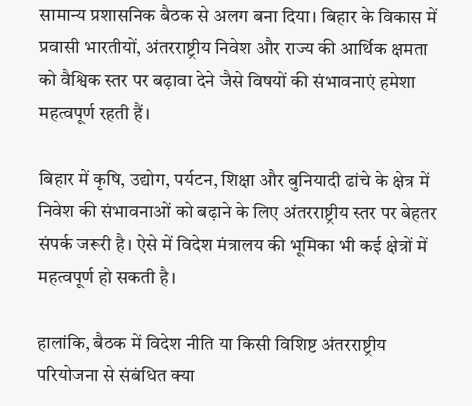सामान्य प्रशासनिक बैठक से अलग बना दिया। बिहार के विकास में प्रवासी भारतीयों, अंतरराष्ट्रीय निवेश और राज्य की आर्थिक क्षमता को वैश्विक स्तर पर बढ़ावा देने जैसे विषयों की संभावनाएं हमेशा महत्वपूर्ण रहती हैं।

बिहार में कृषि, उद्योग, पर्यटन, शिक्षा और बुनियादी ढांचे के क्षेत्र में निवेश की संभावनाओं को बढ़ाने के लिए अंतरराष्ट्रीय स्तर पर बेहतर संपर्क जरूरी है। ऐसे में विदेश मंत्रालय की भूमिका भी कई क्षेत्रों में महत्वपूर्ण हो सकती है।

हालांकि, बैठक में विदेश नीति या किसी विशिष्ट अंतरराष्ट्रीय परियोजना से संबंधित क्या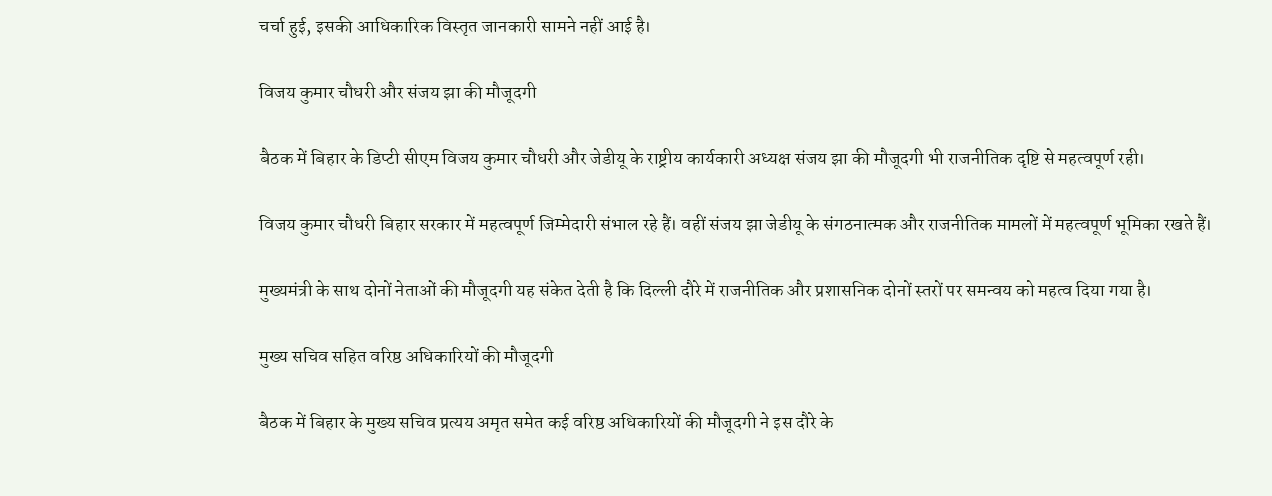चर्चा हुई, इसकी आधिकारिक विस्तृत जानकारी सामने नहीं आई है।

विजय कुमार चौधरी और संजय झा की मौजूदगी

बैठक में बिहार के डिप्टी सीएम विजय कुमार चौधरी और जेडीयू के राष्ट्रीय कार्यकारी अध्यक्ष संजय झा की मौजूदगी भी राजनीतिक दृष्टि से महत्वपूर्ण रही।

विजय कुमार चौधरी बिहार सरकार में महत्वपूर्ण जिम्मेदारी संभाल रहे हैं। वहीं संजय झा जेडीयू के संगठनात्मक और राजनीतिक मामलों में महत्वपूर्ण भूमिका रखते हैं।

मुख्यमंत्री के साथ दोनों नेताओं की मौजूदगी यह संकेत देती है कि दिल्ली दौरे में राजनीतिक और प्रशासनिक दोनों स्तरों पर समन्वय को महत्व दिया गया है।

मुख्य सचिव सहित वरिष्ठ अधिकारियों की मौजूदगी

बैठक में बिहार के मुख्य सचिव प्रत्यय अमृत समेत कई वरिष्ठ अधिकारियों की मौजूदगी ने इस दौरे के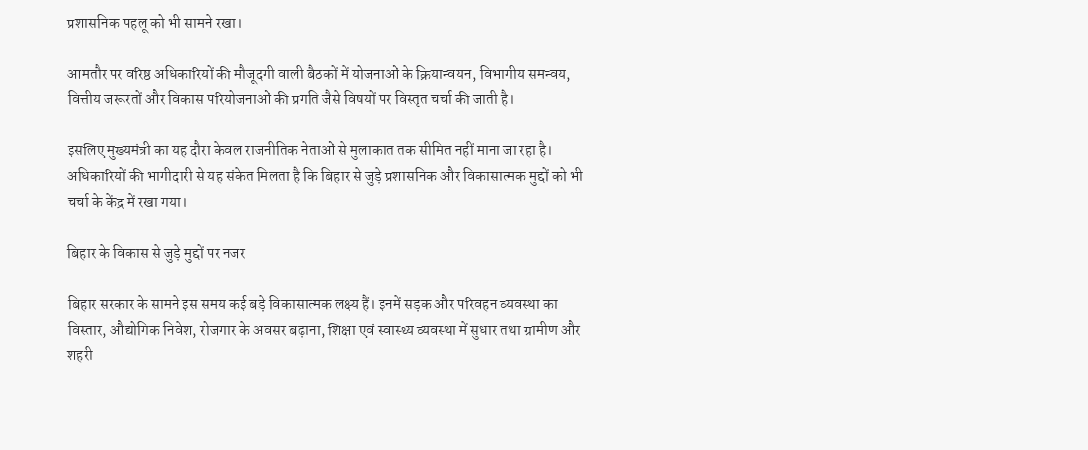प्रशासनिक पहलू को भी सामने रखा।

आमतौर पर वरिष्ठ अधिकारियों की मौजूदगी वाली बैठकों में योजनाओं के क्रियान्वयन, विभागीय समन्वय, वित्तीय जरूरतों और विकास परियोजनाओं की प्रगति जैसे विषयों पर विस्तृत चर्चा की जाती है।

इसलिए मुख्यमंत्री का यह दौरा केवल राजनीतिक नेताओं से मुलाकात तक सीमित नहीं माना जा रहा है। अधिकारियों की भागीदारी से यह संकेत मिलता है कि बिहार से जुड़े प्रशासनिक और विकासात्मक मुद्दों को भी चर्चा के केंद्र में रखा गया।

बिहार के विकास से जुड़े मुद्दों पर नजर

बिहार सरकार के सामने इस समय कई बड़े विकासात्मक लक्ष्य हैं। इनमें सड़क और परिवहन व्यवस्था का विस्तार, औद्योगिक निवेश, रोजगार के अवसर बढ़ाना, शिक्षा एवं स्वास्थ्य व्यवस्था में सुधार तथा ग्रामीण और शहरी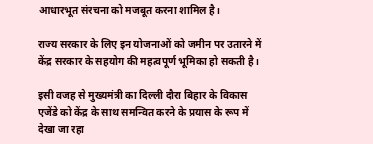आधारभूत संरचना को मजबूत करना शामिल है।

राज्य सरकार के लिए इन योजनाओं को जमीन पर उतारने में केंद्र सरकार के सहयोग की महत्वपूर्ण भूमिका हो सकती है।

इसी वजह से मुख्यमंत्री का दिल्ली दौरा बिहार के विकास एजेंडे को केंद्र के साथ समन्वित करने के प्रयास के रूप में देखा जा रहा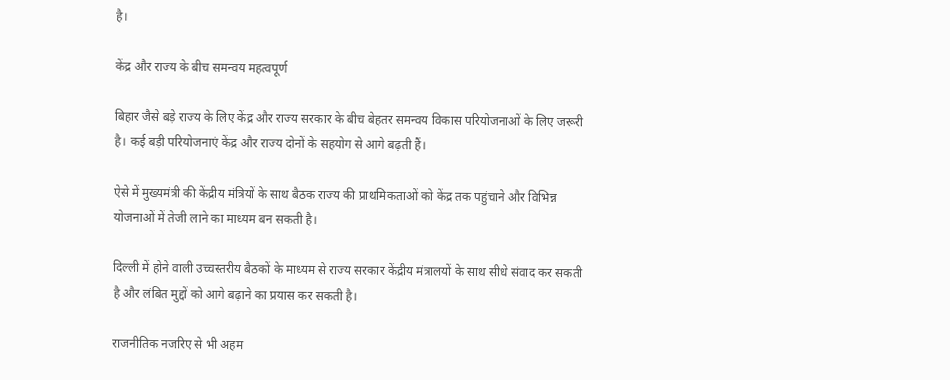है।

केंद्र और राज्य के बीच समन्वय महत्वपूर्ण

बिहार जैसे बड़े राज्य के लिए केंद्र और राज्य सरकार के बीच बेहतर समन्वय विकास परियोजनाओं के लिए जरूरी है। कई बड़ी परियोजनाएं केंद्र और राज्य दोनों के सहयोग से आगे बढ़ती हैं।

ऐसे में मुख्यमंत्री की केंद्रीय मंत्रियों के साथ बैठक राज्य की प्राथमिकताओं को केंद्र तक पहुंचाने और विभिन्न योजनाओं में तेजी लाने का माध्यम बन सकती है।

दिल्ली में होने वाली उच्चस्तरीय बैठकों के माध्यम से राज्य सरकार केंद्रीय मंत्रालयों के साथ सीधे संवाद कर सकती है और लंबित मुद्दों को आगे बढ़ाने का प्रयास कर सकती है।

राजनीतिक नजरिए से भी अहम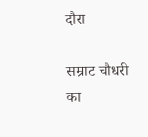दौरा

सम्राट चौधरी का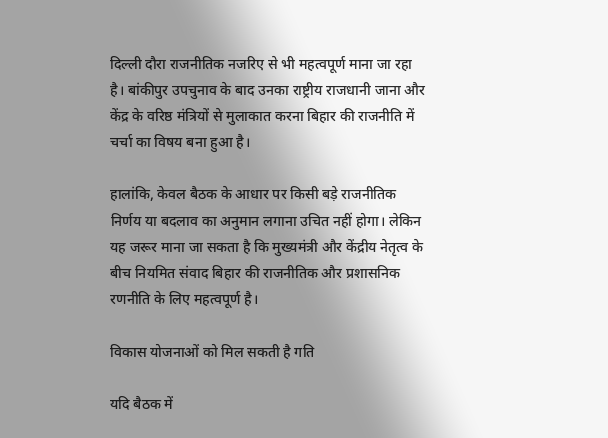दिल्ली दौरा राजनीतिक नजरिए से भी महत्वपूर्ण माना जा रहा है। बांकीपुर उपचुनाव के बाद उनका राष्ट्रीय राजधानी जाना और केंद्र के वरिष्ठ मंत्रियों से मुलाकात करना बिहार की राजनीति में चर्चा का विषय बना हुआ है।

हालांकि, केवल बैठक के आधार पर किसी बड़े राजनीतिक निर्णय या बदलाव का अनुमान लगाना उचित नहीं होगा। लेकिन यह जरूर माना जा सकता है कि मुख्यमंत्री और केंद्रीय नेतृत्व के बीच नियमित संवाद बिहार की राजनीतिक और प्रशासनिक रणनीति के लिए महत्वपूर्ण है।

विकास योजनाओं को मिल सकती है गति

यदि बैठक में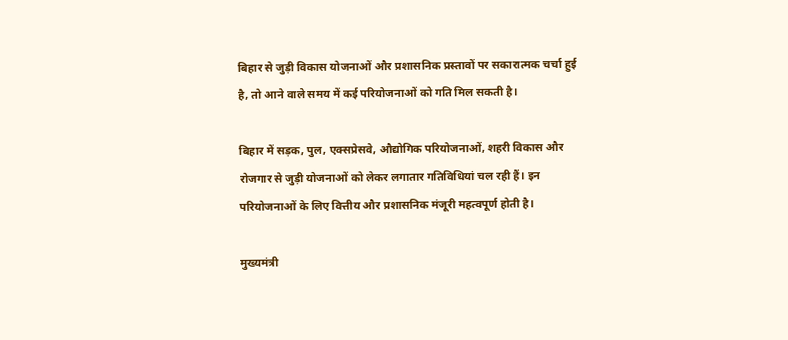बिहार से जुड़ी विकास योजनाओं और प्रशासनिक प्रस्तावों पर सकारात्मक चर्चा हुई है, तो आने वाले समय में कई परियोजनाओं को गति मिल सकती है।

बिहार में सड़क, पुल, एक्सप्रेसवे, औद्योगिक परियोजनाओं, शहरी विकास और रोजगार से जुड़ी योजनाओं को लेकर लगातार गतिविधियां चल रही हैं। इन परियोजनाओं के लिए वित्तीय और प्रशासनिक मंजूरी महत्वपूर्ण होती है।

मुख्यमंत्री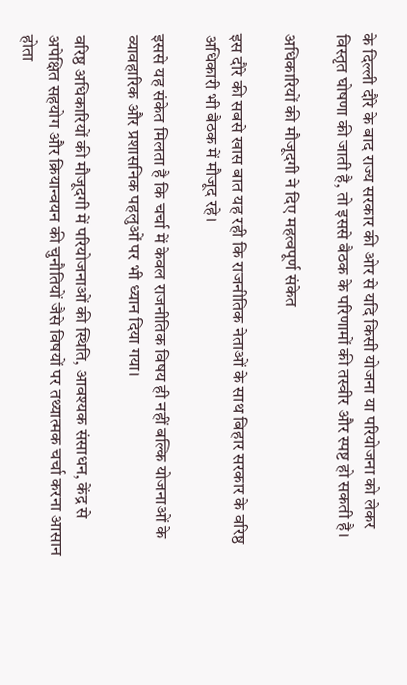के दिल्ली दौरे के बाद राज्य सरकार की ओर से यदि किसी योजना या परियोजना को लेकर विस्तृत घोषणा की जाती है, तो इससे बैठक के परिणामों की तस्वीर और स्पष्ट हो सकती है।

अधिकारियों की मौजूदगी ने दिए महत्वपूर्ण संकेत

इस दौरे की सबसे खास बात यह रही कि राजनीतिक नेताओं के साथ बिहार सरकार के वरिष्ठ अधिकारी भी बैठक में मौजूद रहे।

इससे यह संकेत मिलता है कि चर्चा में केवल राजनीतिक विषय ही नहीं बल्कि योजनाओं के व्यावहारिक और प्रशासनिक पहलुओं पर भी ध्यान दिया गया।

वरिष्ठ अधिकारियों की मौजूदगी में परियोजनाओं की स्थिति, आवश्यक संसाधन, केंद्र से अपेक्षित सहयोग और क्रियान्वयन की चुनौतियों जैसे विषयों पर तथ्यात्मक चर्चा करना आसान होता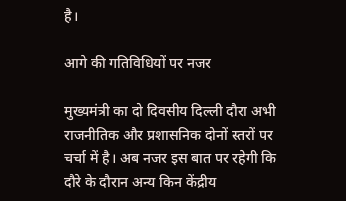है।

आगे की गतिविधियों पर नजर

मुख्यमंत्री का दो दिवसीय दिल्ली दौरा अभी राजनीतिक और प्रशासनिक दोनों स्तरों पर चर्चा में है। अब नजर इस बात पर रहेगी कि दौरे के दौरान अन्य किन केंद्रीय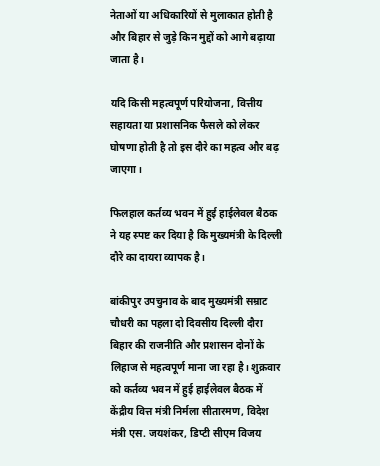नेताओं या अधिकारियों से मुलाकात होती है और बिहार से जुड़े किन मुद्दों को आगे बढ़ाया जाता है।

यदि किसी महत्वपूर्ण परियोजना, वित्तीय सहायता या प्रशासनिक फैसले को लेकर घोषणा होती है तो इस दौरे का महत्व और बढ़ जाएगा।

फिलहाल कर्तव्य भवन में हुई हाईलेवल बैठक ने यह स्पष्ट कर दिया है कि मुख्यमंत्री के दिल्ली दौरे का दायरा व्यापक है।

बांकीपुर उपचुनाव के बाद मुख्यमंत्री सम्राट चौधरी का पहला दो दिवसीय दिल्ली दौरा बिहार की राजनीति और प्रशासन दोनों के लिहाज से महत्वपूर्ण माना जा रहा है। शुक्रवार को कर्तव्य भवन में हुई हाईलेवल बैठक में केंद्रीय वित्त मंत्री निर्मला सीतारमण, विदेश मंत्री एस. जयशंकर, डिप्टी सीएम विजय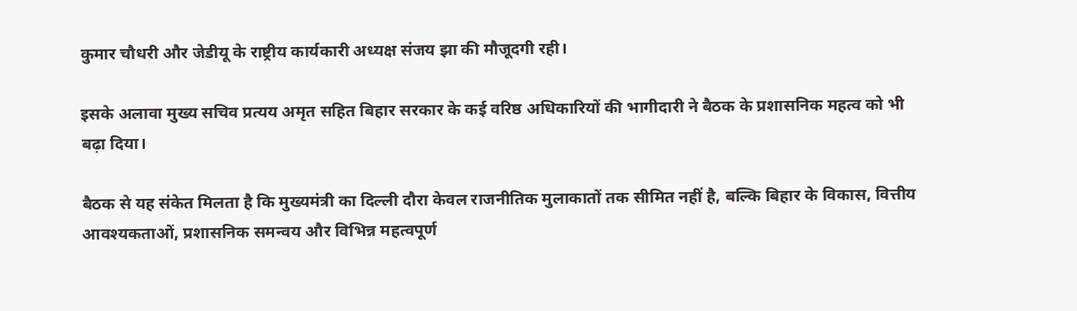कुमार चौधरी और जेडीयू के राष्ट्रीय कार्यकारी अध्यक्ष संजय झा की मौजूदगी रही।

इसके अलावा मुख्य सचिव प्रत्यय अमृत सहित बिहार सरकार के कई वरिष्ठ अधिकारियों की भागीदारी ने बैठक के प्रशासनिक महत्व को भी बढ़ा दिया।

बैठक से यह संकेत मिलता है कि मुख्यमंत्री का दिल्ली दौरा केवल राजनीतिक मुलाकातों तक सीमित नहीं है, बल्कि बिहार के विकास, वित्तीय आवश्यकताओं, प्रशासनिक समन्वय और विभिन्न महत्वपूर्ण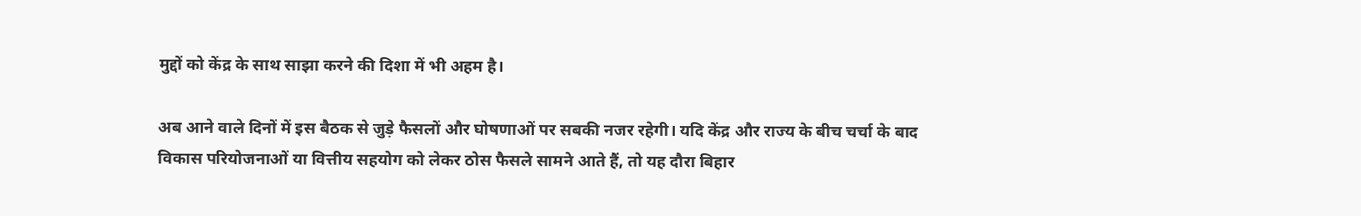मुद्दों को केंद्र के साथ साझा करने की दिशा में भी अहम है।

अब आने वाले दिनों में इस बैठक से जुड़े फैसलों और घोषणाओं पर सबकी नजर रहेगी। यदि केंद्र और राज्य के बीच चर्चा के बाद विकास परियोजनाओं या वित्तीय सहयोग को लेकर ठोस फैसले सामने आते हैं, तो यह दौरा बिहार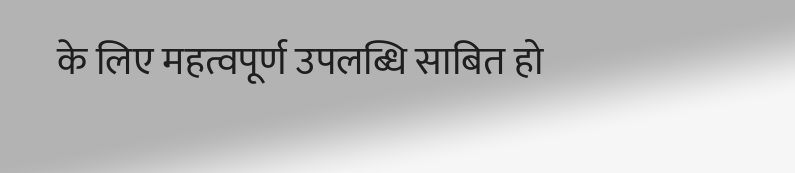के लिए महत्वपूर्ण उपलब्धि साबित हो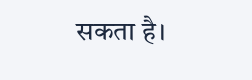सकता है।